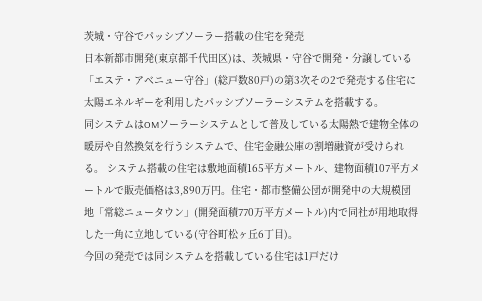茨城・守谷でパッシブソーラー搭載の住宅を発売
日本新都市開発(東京都千代田区)は、茨城県・守谷で開発・分譲している「エステ・アベニュー守谷」(総戸数80戸)の第3次その2で発売する住宅に太陽エネルギーを利用したパッシブソーラーシステムを搭載する。
同システムはOMソーラーシステムとして普及している太陽熱で建物全体の暖房や自然換気を行うシステムで、住宅金融公庫の割増融資が受けられる。 システム搭載の住宅は敷地面積165平方メートル、建物面積107平方メートルで販売価格は3,890万円。住宅・都市整備公団が開発中の大規模団地「常総ニュータウン」(開発面積770万平方メートル)内で同社が用地取得した一角に立地している(守谷町松ヶ丘6丁目)。
今回の発売では同システムを搭載している住宅は1戸だけ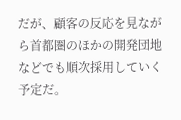だが、顧客の反応を見ながら首都圏のほかの開発団地などでも順次採用していく予定だ。